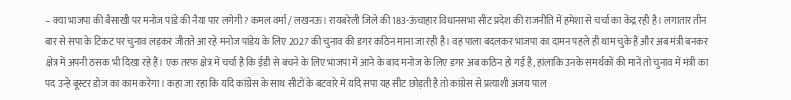– क्या भाजपा की बैसाखी पर मनोज पांडे की नैया पार लगेगी? कमल वर्मा / लखनऊ। रायबरेली जिले की 183-ऊंचाहार विधानसभा सीट प्रदेश की राजनीति में हमेशा से चर्चा का केंद्र रही है। लगातार तीन बार से सपा के टिकट पर चुनाव लड़कर जीतते आ रहे मनोज पांडेय के लिए 2027 की चुनाव की डगर कठिन माना जा रही है। वह पाला बदलकर भाजपा का दामन पहले ही थाम चुके हैं और अब मंत्री बनकर क्षेत्र में अपनी ठसक भी दिखा रहे हैं। एक तरफ क्षेत्र में चर्चा है कि ईडी से बचने के लिए भाजपा में आने के बाद मनोज के लिए डगर अब कठिन हो गई है, हांलाकि उनके समर्थकों की मानें तो चुनाव में मंत्री का पद उन्हे बूस्टर डोज का काम करेगा। कहा जा रहा कि यदि कांग्रेस के साथ सीटों के बटवारे में यदि सपा यह सीट छोड़ती है तो कांग्रेस से प्रत्याशी अजय पाल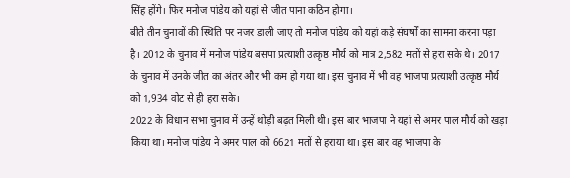सिंह होंगे। फिर मनोज पांडेय को यहां से जीत पाना कठिन होगा।
बीते तीन चुनावों की स्थिति पर नजर डाली जाए तो मनोज पांडेय को यहां कड़े संघर्षों का सामना करना पड़ा है। 2012 के चुनाव में मनोज पांडेय बसपा प्रत्याशी उत्कृष्ठ मौर्य को मात्र 2,582 मतों से हरा सके थे। 2017 के चुनाव में उनके जीत का अंतर और भी कम हो गया था। इस चुनाव में भी वह भाजपा प्रत्याशी उत्कृष्ठ मौर्य को 1,934 वोट से ही हरा सके।
2022 के विधान सभा चुनाव में उन्हें थोड़ी बढ़त मिली थी। इस बार भाजपा ने यहां से अमर पाल मौर्य को खड़ा किया था। मनोज पांडेय ने अमर पाल को 6621 मतों से हराया था। इस बार वह भाजपा के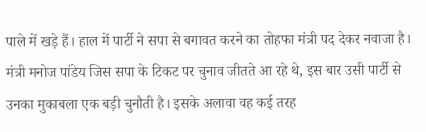पाले में खड़े हैं। हाल में पार्टी ने सपा से बगावत करने का तोहफा मंत्री पद देकर नवाजा है।
मंत्री मनोज पांडेय जिस सपा के टिकट पर चुनाव जीतते आ रहे थे, इस बार उसी पार्टी से उनका मुकाबला एक बड़ी चुनौती है। इसके अलावा वह कई तरह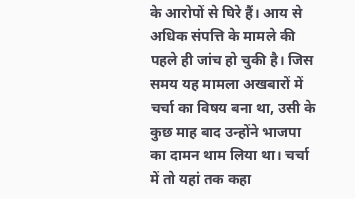के आरोपों से घिरे हैं। आय से अधिक संपत्ति के मामले की पहले ही जांच हो चुकी है। जिस समय यह मामला अखबारों में चर्चा का विषय बना था, उसी के कुछ माह बाद उन्होंने भाजपा का दामन थाम लिया था। चर्चा में तो यहां तक कहा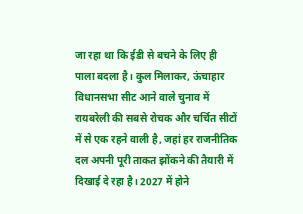जा रहा था कि ईडी से बचने के लिए ही पाला बदला है। कुल मिलाकर, ऊंचाहार विधानसभा सीट आने वाले चुनाव में रायबरेली की सबसे रोचक और चर्चित सीटों में से एक रहने वाली है, जहां हर राजनीतिक दल अपनी पूरी ताकत झोंकने की तैयारी में दिखाई दे रहा है। 2027 में होने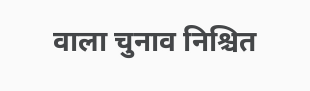वाला चुनाव निश्चित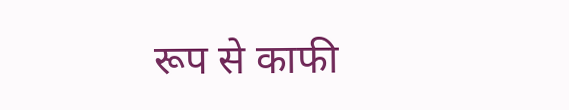रूप से काफी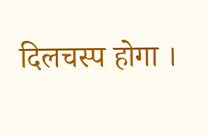दिलचस्प होगा ।